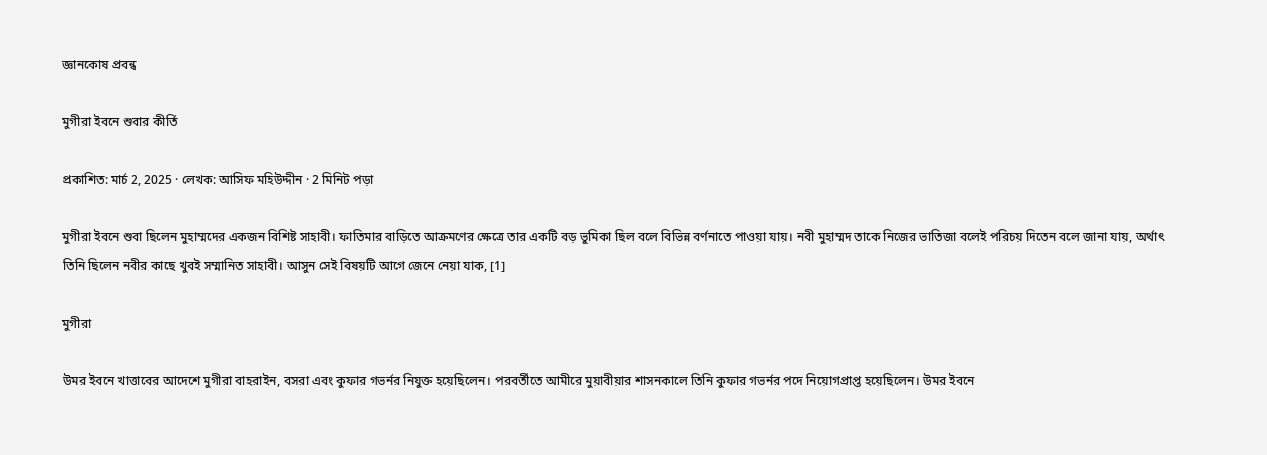জ্ঞানকোষ প্রবন্ধ

মুগীরা ইবনে শুবার কীর্তি

প্রকাশিত: মার্চ 2, 2025 · লেখক: আসিফ মহিউদ্দীন · 2 মিনিট পড়া

মুগীরা ইবনে শুবা ছিলেন মুহাম্মদের একজন বিশিষ্ট সাহাবী। ফাতিমার বাড়িতে আক্রমণের ক্ষেত্রে তার একটি বড় ভুমিকা ছিল বলে বিভিন্ন বর্ণনাতে পাওয়া যায়। নবী মুহাম্মদ তাকে নিজের ভাতিজা বলেই পরিচয় দিতেন বলে জানা যায়, অর্থাৎ তিনি ছিলেন নবীর কাছে খুবই সম্মানিত সাহাবী। আসুন সেই বিষয়টি আগে জেনে নেয়া যাক, [1]

মুগীরা

উমর ইবনে খাত্তাবের আদেশে মুগীরা বাহরাইন, বসরা এবং কুফার গভর্নর নিযুক্ত হয়েছিলেন। পরবর্তীতে আমীরে মুয়াবীয়ার শাসনকালে তিনি কুফার গভর্নর পদে নিয়োগপ্রাপ্ত হয়েছিলেন। উমর ইবনে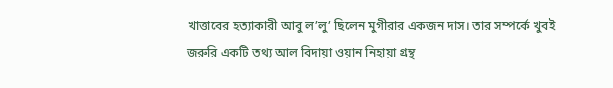খাত্তাবের হত্যাকারী আবু ল’লু’ ছিলেন মুগীরার একজন দাস। তার সম্পর্কে খুবই জরুরি একটি তথ্য আল বিদায়া ওয়ান নিহায়া গ্রন্থ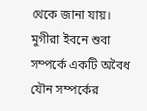থেকে জানা যায়। মুগীরা ইবনে শুবা সম্পর্কে একটি অবৈধ যৌন সম্পর্কের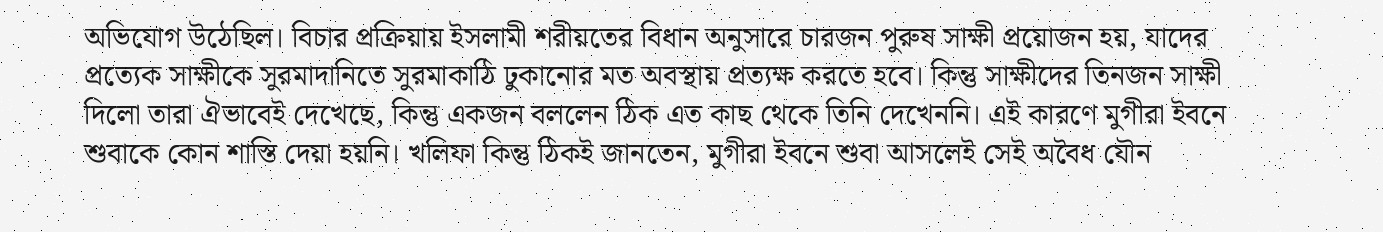অভিযোগ উঠেছিল। বিচার প্রক্রিয়ায় ইসলামী শরীয়তের বিধান অনুসারে চারজন পুরুষ সাক্ষী প্রয়োজন হয়, যাদের প্রত্যেক সাক্ষীকে সুরমাদানিতে সুরমাকাঠি ঢুকানোর মত অবস্থায় প্রত্যক্ষ করতে হবে। কিন্তু সাক্ষীদের তিনজন সাক্ষী দিলো তারা ঐভাবেই দেখেছে, কিন্তু একজন বললেন ঠিক এত কাছ থেকে তিনি দেখেননি। এই কারণে মুগীরা ইবনে শুবাকে কোন শাস্তি দেয়া হয়নি। খলিফা কিন্তু ঠিকই জানতেন, মুগীরা ইবনে শুবা আসলেই সেই অবৈধ যৌন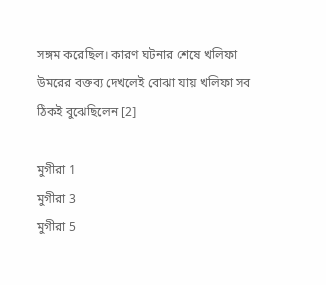সঙ্গম করেছিল। কারণ ঘটনার শেষে খলিফা উমরের বক্তব্য দেখলেই বোঝা যায় খলিফা সব ঠিকই বুঝেছিলেন [2]

মুগীরা 1
মুগীরা 3
মুগীরা 5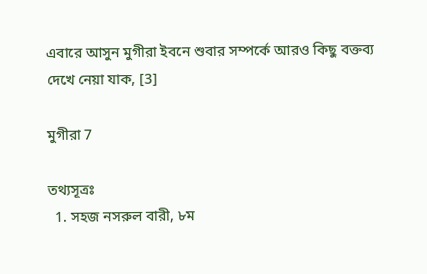এবারে আসুন মুগীরা ইবনে শুবার সম্পর্কে আরও কিছু বক্তব্য দেখে নেয়া যাক, [3]

মুগীরা 7

তথ্যসূত্রঃ
  1. সহজ নসরুল বারী, ৮ম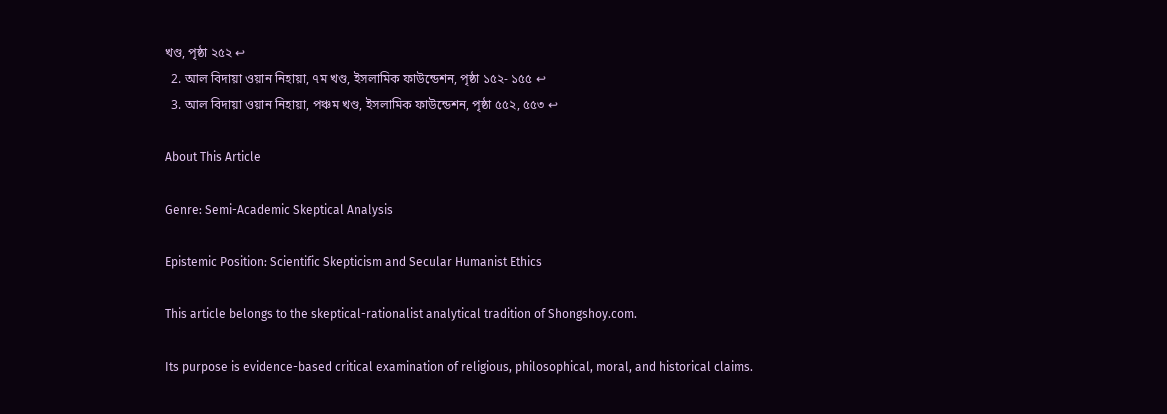খণ্ড, পৃষ্ঠা ২৫২ ↩
  2. আল বিদায়া ওয়ান নিহায়া, ৭ম খণ্ড, ইসলামিক ফাউন্ডেশন, পৃষ্ঠা ১৫২- ১৫৫ ↩
  3. আল বিদায়া ওয়ান নিহায়া, পঞ্চম খণ্ড, ইসলামিক ফাউন্ডেশন, পৃষ্ঠা ৫৫২, ৫৫৩ ↩

About This Article

Genre: Semi-Academic Skeptical Analysis

Epistemic Position: Scientific Skepticism and Secular Humanist Ethics

This article belongs to the skeptical-rationalist analytical tradition of Shongshoy.com.

Its purpose is evidence-based critical examination of religious, philosophical, moral, and historical claims.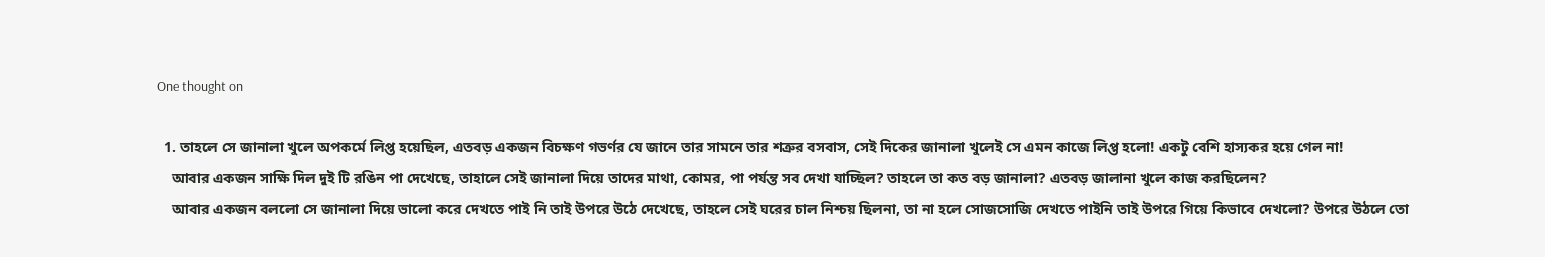One thought on

  1. তাহলে সে জানালা খুলে অপকর্মে লিপ্ত হয়েছিল, এতবড় একজন বিচক্ষণ গভর্ণর যে জানে তার সামনে তার শত্রুর বসবাস, সেই দিকের জানালা খুলেই সে এমন কাজে লিপ্ত হলো! একটু বেশি হাস্যকর হয়ে গেল না!
    আবার একজন সাক্ষি দিল দুই টি রঙিন পা দেখেছে, তাহালে সেই জানালা দিয়ে তাদের মাথা, কোমর, পা পর্যন্ত সব দেখা যাচ্ছিল? তাহলে তা কত বড় জানালা? এতবড় জালানা খুলে কাজ করছিলেন?
    আবার একজন বললো সে জানালা দিয়ে ভালো করে দেখতে পাই নি তাই উপরে উঠে দেখেছে, তাহলে সেই ঘরের চাল নিশ্চয় ছিলনা, তা না হলে সোজসোজি দেখতে পাইনি তাই উপরে গিয়ে কিভাবে দেখলো? উপরে উঠলে তো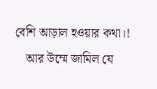বেশি আড়াল হওয়ার কথা।!
    আর উম্মে জামিল যে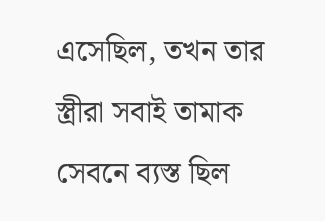এসেছিল, তখন তার স্ত্রীরা সবাই তামাক সেবনে ব্যস্ত ছিল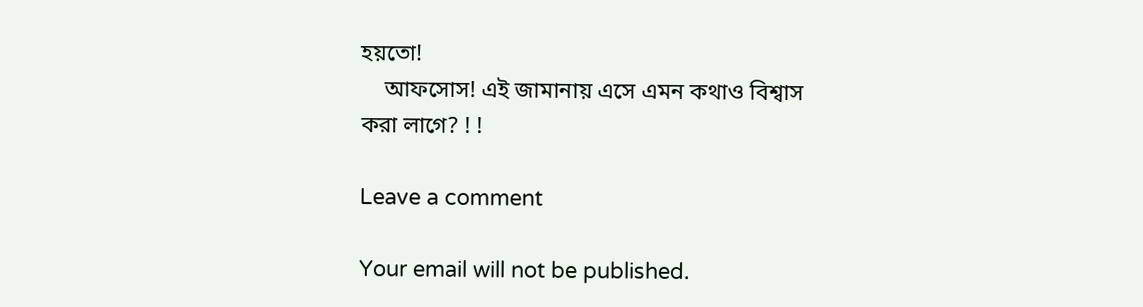হয়তো!
    আফসোস! এই জামানায় এসে এমন কথাও বিশ্বাস করা লাগে? ! !

Leave a comment

Your email will not be published.